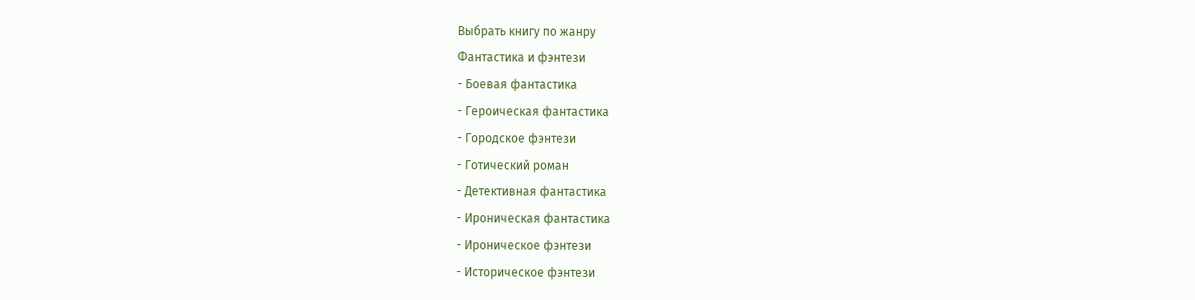Выбрать книгу по жанру
Фантастика и фэнтези
- Боевая фантастика
- Героическая фантастика
- Городское фэнтези
- Готический роман
- Детективная фантастика
- Ироническая фантастика
- Ироническое фэнтези
- Историческое фэнтези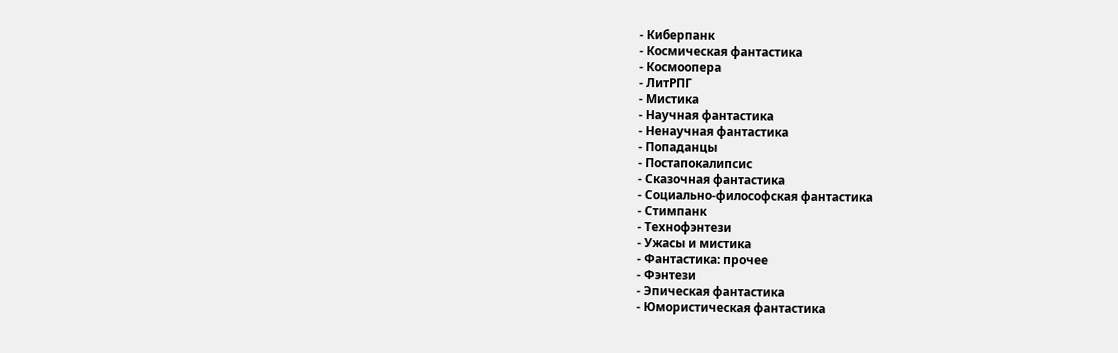- Киберпанк
- Космическая фантастика
- Космоопера
- ЛитРПГ
- Мистика
- Научная фантастика
- Ненаучная фантастика
- Попаданцы
- Постапокалипсис
- Сказочная фантастика
- Социально-философская фантастика
- Стимпанк
- Технофэнтези
- Ужасы и мистика
- Фантастика: прочее
- Фэнтези
- Эпическая фантастика
- Юмористическая фантастика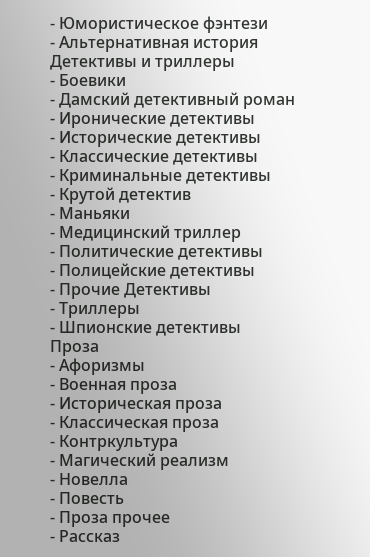- Юмористическое фэнтези
- Альтернативная история
Детективы и триллеры
- Боевики
- Дамский детективный роман
- Иронические детективы
- Исторические детективы
- Классические детективы
- Криминальные детективы
- Крутой детектив
- Маньяки
- Медицинский триллер
- Политические детективы
- Полицейские детективы
- Прочие Детективы
- Триллеры
- Шпионские детективы
Проза
- Афоризмы
- Военная проза
- Историческая проза
- Классическая проза
- Контркультура
- Магический реализм
- Новелла
- Повесть
- Проза прочее
- Рассказ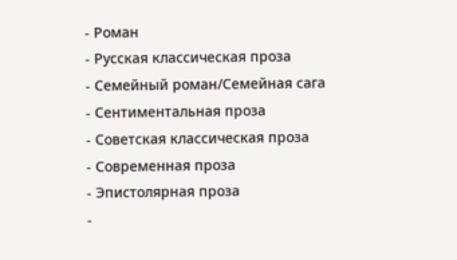- Роман
- Русская классическая проза
- Семейный роман/Семейная сага
- Сентиментальная проза
- Советская классическая проза
- Современная проза
- Эпистолярная проза
-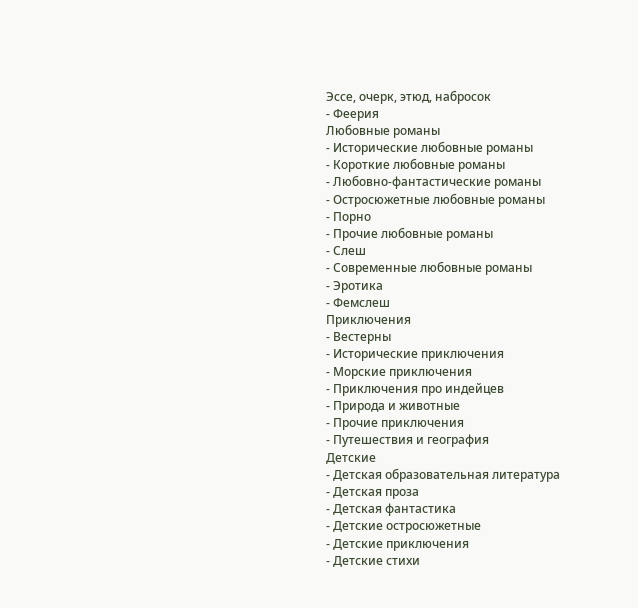Эссе, очерк, этюд, набросок
- Феерия
Любовные романы
- Исторические любовные романы
- Короткие любовные романы
- Любовно-фантастические романы
- Остросюжетные любовные романы
- Порно
- Прочие любовные романы
- Слеш
- Современные любовные романы
- Эротика
- Фемслеш
Приключения
- Вестерны
- Исторические приключения
- Морские приключения
- Приключения про индейцев
- Природа и животные
- Прочие приключения
- Путешествия и география
Детские
- Детская образовательная литература
- Детская проза
- Детская фантастика
- Детские остросюжетные
- Детские приключения
- Детские стихи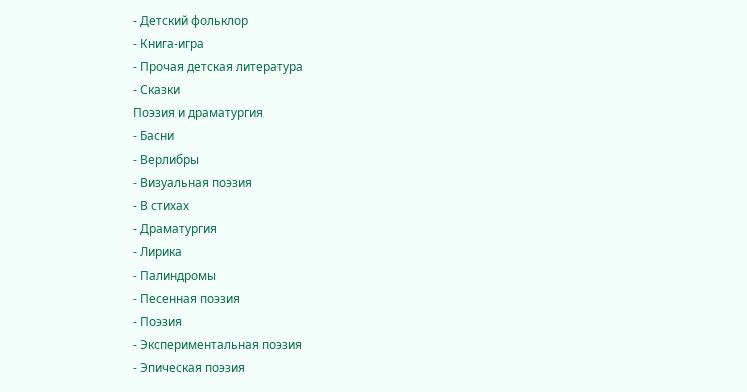- Детский фольклор
- Книга-игра
- Прочая детская литература
- Сказки
Поэзия и драматургия
- Басни
- Верлибры
- Визуальная поэзия
- В стихах
- Драматургия
- Лирика
- Палиндромы
- Песенная поэзия
- Поэзия
- Экспериментальная поэзия
- Эпическая поэзия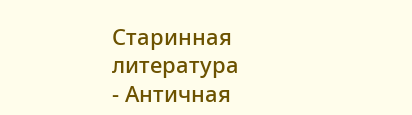Старинная литература
- Античная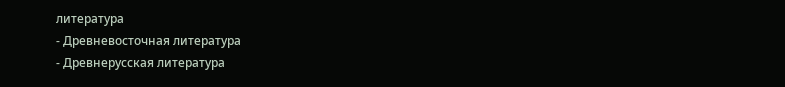литература
- Древневосточная литература
- Древнерусская литература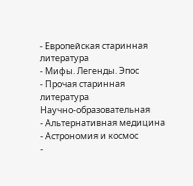- Европейская старинная литература
- Мифы. Легенды. Эпос
- Прочая старинная литература
Научно-образовательная
- Альтернативная медицина
- Астрономия и космос
-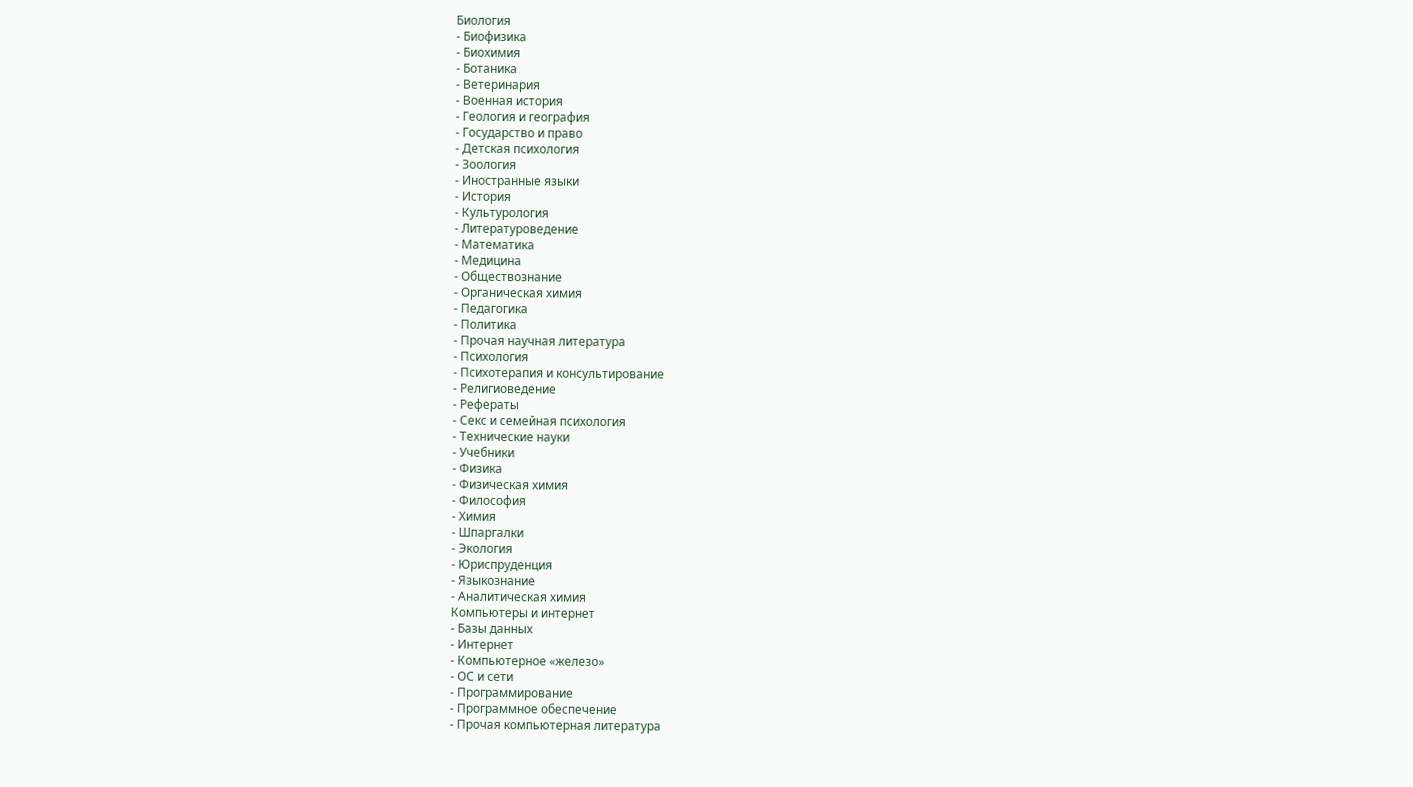Биология
- Биофизика
- Биохимия
- Ботаника
- Ветеринария
- Военная история
- Геология и география
- Государство и право
- Детская психология
- Зоология
- Иностранные языки
- История
- Культурология
- Литературоведение
- Математика
- Медицина
- Обществознание
- Органическая химия
- Педагогика
- Политика
- Прочая научная литература
- Психология
- Психотерапия и консультирование
- Религиоведение
- Рефераты
- Секс и семейная психология
- Технические науки
- Учебники
- Физика
- Физическая химия
- Философия
- Химия
- Шпаргалки
- Экология
- Юриспруденция
- Языкознание
- Аналитическая химия
Компьютеры и интернет
- Базы данных
- Интернет
- Компьютерное «железо»
- ОС и сети
- Программирование
- Программное обеспечение
- Прочая компьютерная литература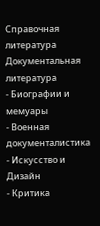Справочная литература
Документальная литература
- Биографии и мемуары
- Военная документалистика
- Искусство и Дизайн
- Критика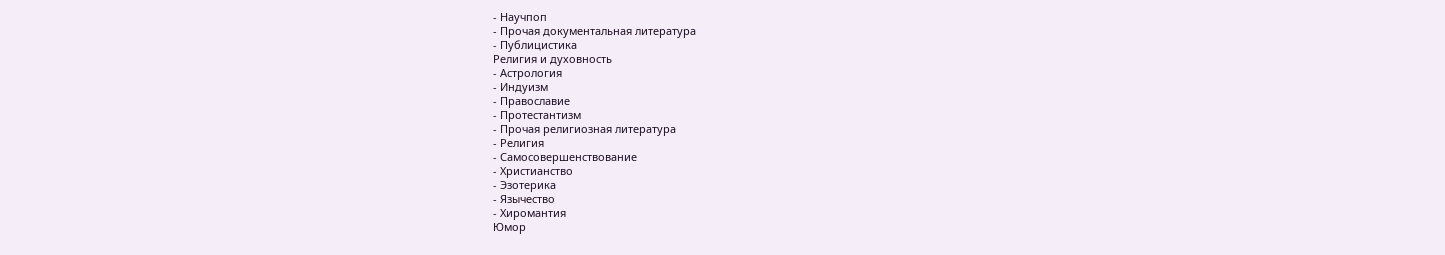- Научпоп
- Прочая документальная литература
- Публицистика
Религия и духовность
- Астрология
- Индуизм
- Православие
- Протестантизм
- Прочая религиозная литература
- Религия
- Самосовершенствование
- Христианство
- Эзотерика
- Язычество
- Хиромантия
Юмор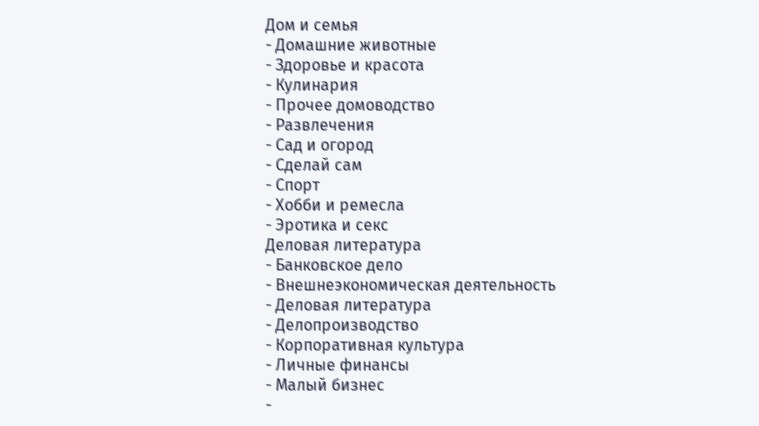Дом и семья
- Домашние животные
- Здоровье и красота
- Кулинария
- Прочее домоводство
- Развлечения
- Сад и огород
- Сделай сам
- Спорт
- Хобби и ремесла
- Эротика и секс
Деловая литература
- Банковское дело
- Внешнеэкономическая деятельность
- Деловая литература
- Делопроизводство
- Корпоративная культура
- Личные финансы
- Малый бизнес
-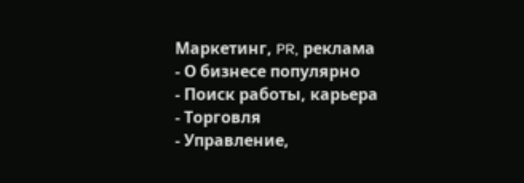Маркетинг, PR, реклама
- О бизнесе популярно
- Поиск работы, карьера
- Торговля
- Управление,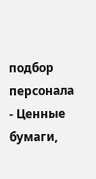подбор персонала
- Ценные бумаги,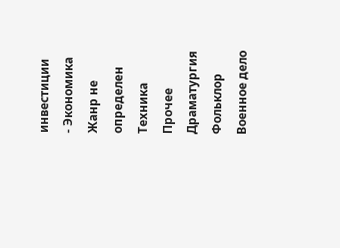инвестиции
- Экономика
Жанр не определен
Техника
Прочее
Драматургия
Фольклор
Военное дело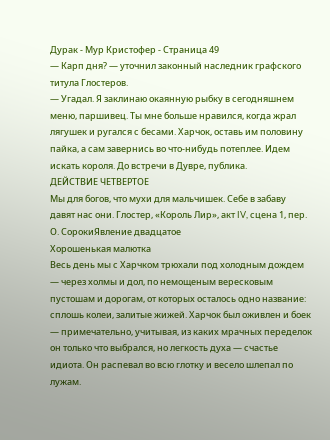Дурак - Мур Кристофер - Страница 49
— Карп дня? — уточнил законный наследник графского титула Глостеров.
— Угадал. Я заклинаю окаянную рыбку в сегодняшнем меню, паршивец. Ты мне больше нравился, когда жрал лягушек и ругался с бесами. Харчок, оставь им половину пайка, а сам завернись во что-нибудь потеплее. Идем искать короля. До встречи в Дувре, публика.
ДЕЙСТВИЕ ЧЕТВЕРТОЕ
Мы для богов, что мухи для мальчишек. Себе в забаву давят нас они. Глостер, «Король Лир», акт IV, сцена 1, пер. О. СорокиЯвление двадцатое
Хорошенькая малютка
Весь день мы с Харчком трюхали под холодным дождем — через холмы и дол, по немощеным вересковым пустошам и дорогам, от которых осталось одно название: сплошь колеи, залитые жижей. Харчок был оживлен и боек — примечательно, учитывая, из каких мрачных переделок он только что выбрался, но легкость духа — счастье идиота. Он распевал во всю глотку и весело шлепал по лужам.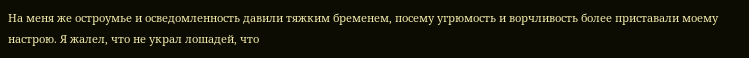На меня же остроумье и осведомленность давили тяжким бременем, посему угрюмость и ворчливость более приставали моему настрою. Я жалел, что не украл лошадей, что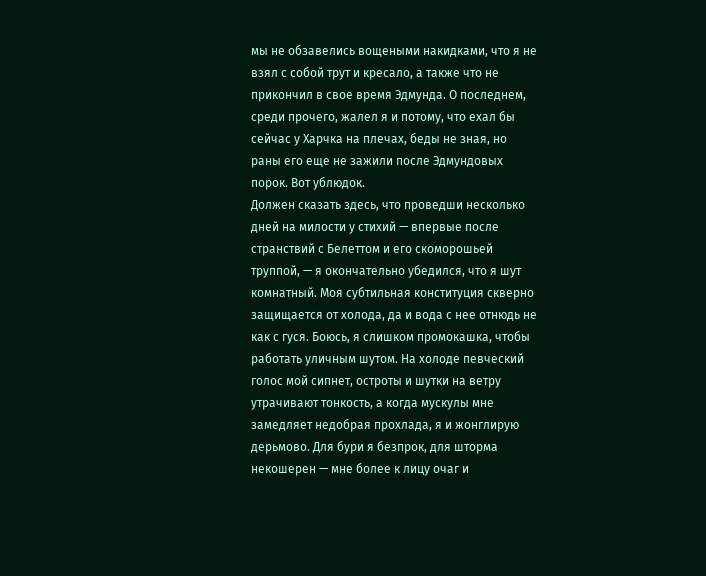мы не обзавелись вощеными накидками, что я не взял с собой трут и кресало, а также что не прикончил в свое время Эдмунда. О последнем, среди прочего, жалел я и потому, что ехал бы сейчас у Харчка на плечах, беды не зная, но раны его еще не зажили после Эдмундовых порок. Вот ублюдок.
Должен сказать здесь, что проведши несколько дней на милости у стихий — впервые после странствий с Белеттом и его скоморошьей труппой, — я окончательно убедился, что я шут комнатный. Моя субтильная конституция скверно защищается от холода, да и вода с нее отнюдь не как с гуся. Боюсь, я слишком промокашка, чтобы работать уличным шутом. На холоде певческий голос мой сипнет, остроты и шутки на ветру утрачивают тонкость, а когда мускулы мне замедляет недобрая прохлада, я и жонглирую дерьмово. Для бури я безпрок, для шторма некошерен — мне более к лицу очаг и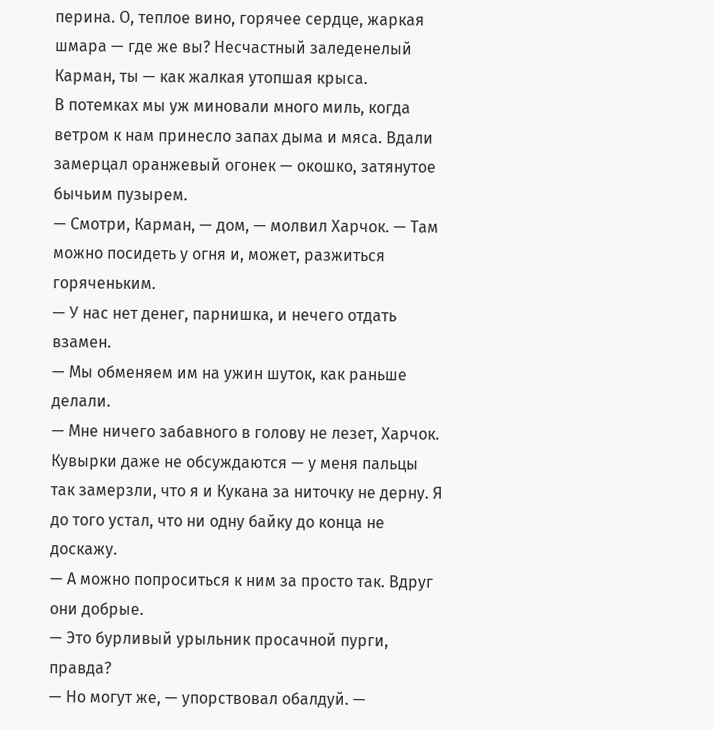перина. О, теплое вино, горячее сердце, жаркая шмара — где же вы? Несчастный заледенелый Карман, ты — как жалкая утопшая крыса.
В потемках мы уж миновали много миль, когда ветром к нам принесло запах дыма и мяса. Вдали замерцал оранжевый огонек — окошко, затянутое бычьим пузырем.
— Смотри, Карман, — дом, — молвил Харчок. — Там можно посидеть у огня и, может, разжиться горяченьким.
— У нас нет денег, парнишка, и нечего отдать взамен.
— Мы обменяем им на ужин шуток, как раньше делали.
— Мне ничего забавного в голову не лезет, Харчок. Кувырки даже не обсуждаются — у меня пальцы так замерзли, что я и Кукана за ниточку не дерну. Я до того устал, что ни одну байку до конца не доскажу.
— А можно попроситься к ним за просто так. Вдруг они добрые.
— Это бурливый урыльник просачной пурги, правда?
— Но могут же, — упорствовал обалдуй. —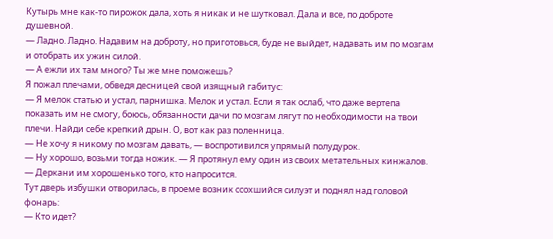Кутырь мне как-то пирожок дала, хоть я никак и не шутковал. Дала и все, по доброте душевной.
— Ладно. Ладно. Надавим на доброту, но приготовься, буде не выйдет, надавать им по мозгам и отобрать их ужин силой.
— А ежли их там много? Ты же мне поможешь?
Я пожал плечами, обведя десницей свой изящный габитус:
— Я мелок статью и устал, парнишка. Мелок и устал. Если я так ослаб, что даже вертепа показать им не смогу, боюсь, обязанности дачи по мозгам лягут по необходимости на твои плечи. Найди себе крепкий дрын. О, вот как раз поленница.
— Не хочу я никому по мозгам давать, — воспротивился упрямый полудурок.
— Ну хорошо, возьми тогда ножик. — Я протянул ему один из своих метательных кинжалов. — Деркани им хорошенько того, кто напросится.
Тут дверь избушки отворилась, в проеме возник ссохшийся силуэт и поднял над головой фонарь:
— Кто идет?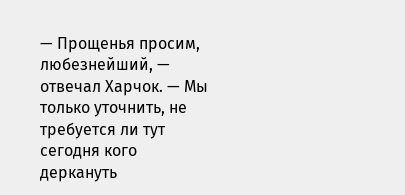— Прощенья просим, любезнейший, — отвечал Харчок. — Мы только уточнить, не требуется ли тут сегодня кого деркануть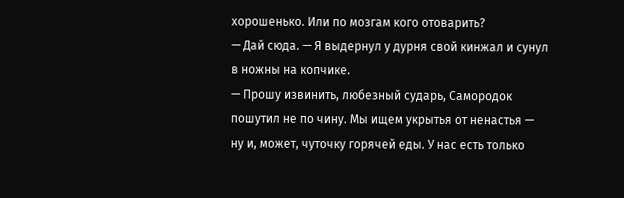хорошенько. Или по мозгам кого отоварить?
— Дай сюда. — Я выдернул у дурня свой кинжал и сунул в ножны на копчике.
— Прошу извинить, любезный сударь, Самородок пошутил не по чину. Мы ищем укрытья от ненастья — ну и, может, чуточку горячей еды. У нас есть только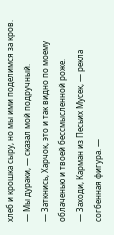хлеб и крошка сыру, но мы ими поделимся за кров.
— Мы дураки, — сказал мой подручный.
— Заткнись, Харчок, это и так видно по моему облаченью и твоей бессмысленной роже.
— Заходи, Карман из Песьих Мусек, — рекла согбенная фигура. —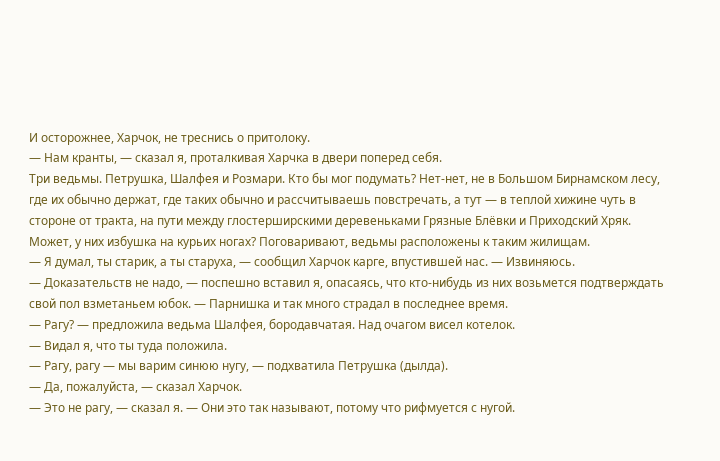И осторожнее, Харчок, не треснись о притолоку.
— Нам кранты, — сказал я, проталкивая Харчка в двери поперед себя.
Три ведьмы. Петрушка, Шалфея и Розмари. Кто бы мог подумать? Нет-нет, не в Большом Бирнамском лесу, где их обычно держат, где таких обычно и рассчитываешь повстречать, а тут — в теплой хижине чуть в стороне от тракта, на пути между глостерширскими деревеньками Грязные Блёвки и Приходский Хряк. Может, у них избушка на курьих ногах? Поговаривают, ведьмы расположены к таким жилищам.
— Я думал, ты старик, а ты старуха, — сообщил Харчок карге, впустившей нас. — Извиняюсь.
— Доказательств не надо, — поспешно вставил я, опасаясь, что кто-нибудь из них возьмется подтверждать свой пол взметаньем юбок. — Парнишка и так много страдал в последнее время.
— Рагу? — предложила ведьма Шалфея, бородавчатая. Над очагом висел котелок.
— Видал я, что ты туда положила.
— Рагу, рагу — мы варим синюю нугу, — подхватила Петрушка (дылда).
— Да, пожалуйста, — сказал Харчок.
— Это не рагу, — сказал я. — Они это так называют, потому что рифмуется с нугой.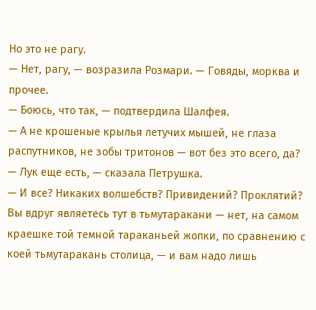Но это не рагу.
— Нет, рагу, — возразила Розмари. — Говяды, морква и прочее.
— Боюсь, что так, — подтвердила Шалфея.
— А не крошеные крылья летучих мышей, не глаза распутников, не зобы тритонов — вот без это всего, да?
— Лук еще есть, — сказала Петрушка.
— И все? Никаких волшебств? Привидений? Проклятий? Вы вдруг являетесь тут в тьмутаракани — нет, на самом краешке той темной тараканьей жопки, по сравнению с коей тьмутаракань столица, — и вам надо лишь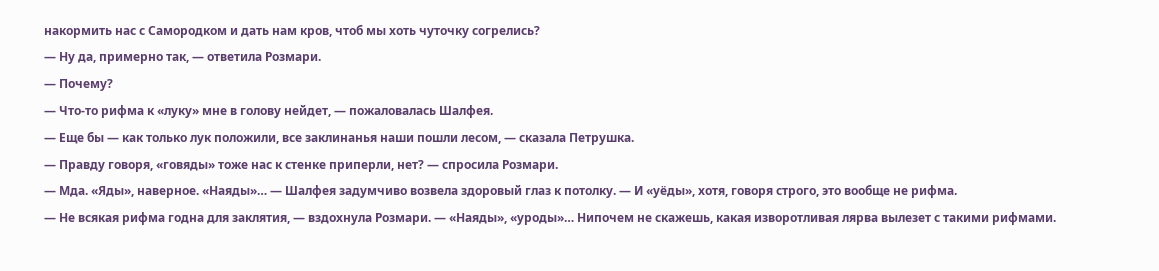накормить нас с Самородком и дать нам кров, чтоб мы хоть чуточку согрелись?
— Ну да, примерно так, — ответила Розмари.
— Почему?
— Что-то рифма к «луку» мне в голову нейдет, — пожаловалась Шалфея.
— Еще бы — как только лук положили, все заклинанья наши пошли лесом, — сказала Петрушка.
— Правду говоря, «говяды» тоже нас к стенке приперли, нет? — спросила Розмари.
— Мда. «Яды», наверное. «Наяды»… — Шалфея задумчиво возвела здоровый глаз к потолку. — И «уёды», хотя, говоря строго, это вообще не рифма.
— Не всякая рифма годна для заклятия, — вздохнула Розмари. — «Наяды», «уроды»… Нипочем не скажешь, какая изворотливая лярва вылезет с такими рифмами.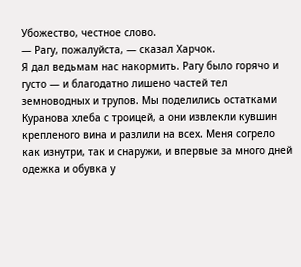Убожество, честное слово.
— Рагу, пожалуйста, — сказал Харчок.
Я дал ведьмам нас накормить. Рагу было горячо и густо — и благодатно лишено частей тел земноводных и трупов. Мы поделились остатками Куранова хлеба с троицей, а они извлекли кувшин крепленого вина и разлили на всех. Меня согрело как изнутри, так и снаружи, и впервые за много дней одежка и обувка у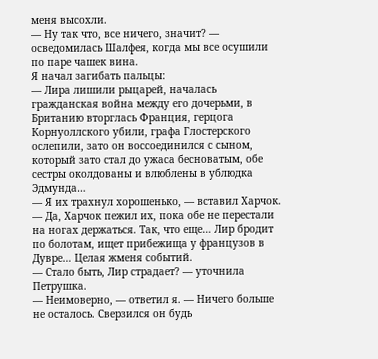меня высохли.
— Ну так что, все ничего, значит? — осведомилась Шалфея, когда мы все осушили по паре чашек вина.
Я начал загибать пальцы:
— Лира лишили рыцарей, началась гражданская война между его дочерьми, в Британию вторглась Франция, герцога Корнуоллского убили, графа Глостерского ослепили, зато он воссоединился с сыном, который зато стал до ужаса бесноватым, обе сестры околдованы и влюблены в ублюдка Эдмунда…
— Я их трахнул хорошенько, — вставил Харчок.
— Да, Харчок пежил их, пока обе не перестали на ногах держаться. Так, что еще… Лир бродит по болотам, ищет прибежища у французов в Дувре… Целая жменя событий.
— Стало быть, Лир страдает? — уточнила Петрушка.
— Неимоверно, — ответил я. — Ничего больше не осталось. Сверзился он будь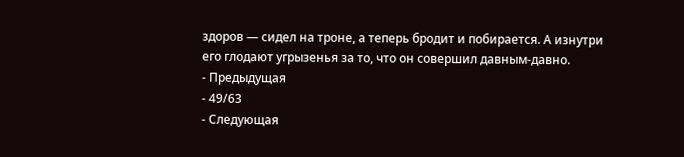здоров — сидел на троне, а теперь бродит и побирается. А изнутри его глодают угрызенья за то, что он совершил давным-давно.
- Предыдущая
- 49/63
- Следующая